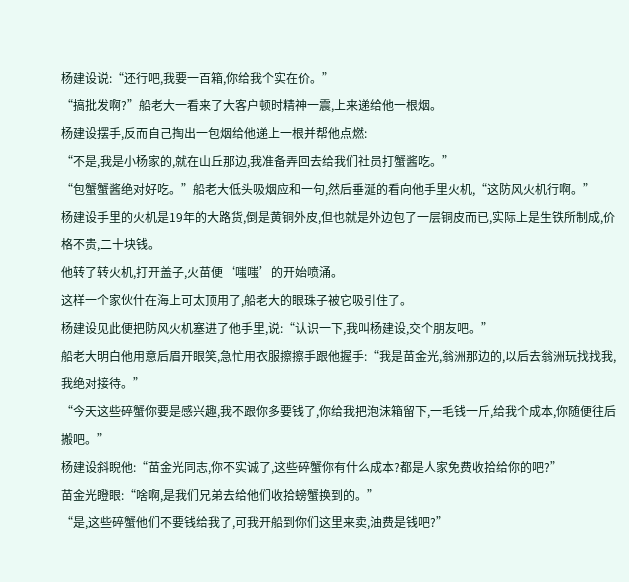杨建设说:“还行吧,我要一百箱,你给我个实在价。”
“搞批发啊?”船老大一看来了大客户顿时精神一震,上来递给他一根烟。
杨建设摆手,反而自己掏出一包烟给他递上一根并帮他点燃:
“不是,我是小杨家的,就在山丘那边,我准备弄回去给我们社员打蟹酱吃。”
“包蟹蟹酱绝对好吃。”船老大低头吸烟应和一句,然后垂涎的看向他手里火机,“这防风火机行啊。”
杨建设手里的火机是19年的大路货,倒是黄铜外皮,但也就是外边包了一层铜皮而已,实际上是生铁所制成,价格不贵,二十块钱。
他转了转火机,打开盖子,火苗便‘嗤嗤’的开始喷涌。
这样一个家伙什在海上可太顶用了,船老大的眼珠子被它吸引住了。
杨建设见此便把防风火机塞进了他手里,说:“认识一下,我叫杨建设,交个朋友吧。”
船老大明白他用意后眉开眼笑,急忙用衣服擦擦手跟他握手:“我是苗金光,翁洲那边的,以后去翁洲玩找找我,我绝对接待。”
“今天这些碎蟹你要是感兴趣,我不跟你多要钱了,你给我把泡沫箱留下,一毛钱一斤,给我个成本,你随便往后搬吧。”
杨建设斜睨他:“苗金光同志,你不实诚了,这些碎蟹你有什么成本?都是人家免费收拾给你的吧?”
苗金光瞪眼:“啥啊,是我们兄弟去给他们收拾螃蟹换到的。”
“是,这些碎蟹他们不要钱给我了,可我开船到你们这里来卖,油费是钱吧?”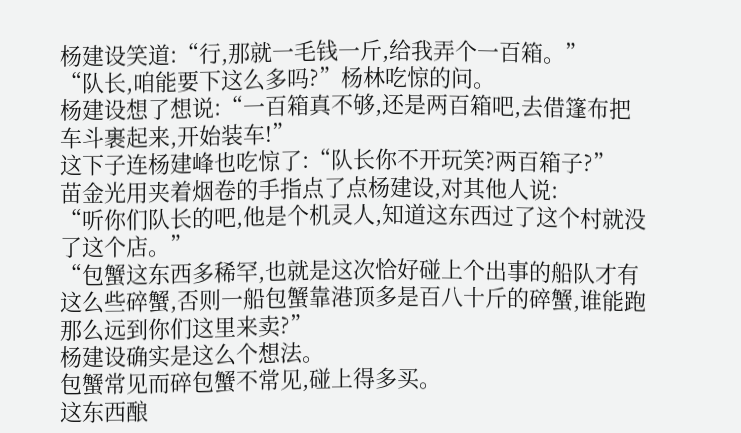杨建设笑道:“行,那就一毛钱一斤,给我弄个一百箱。”
“队长,咱能要下这么多吗?”杨林吃惊的问。
杨建设想了想说:“一百箱真不够,还是两百箱吧,去借篷布把车斗裹起来,开始装车!”
这下子连杨建峰也吃惊了:“队长你不开玩笑?两百箱子?”
苗金光用夹着烟卷的手指点了点杨建设,对其他人说:
“听你们队长的吧,他是个机灵人,知道这东西过了这个村就没了这个店。”
“包蟹这东西多稀罕,也就是这次恰好碰上个出事的船队才有这么些碎蟹,否则一船包蟹靠港顶多是百八十斤的碎蟹,谁能跑那么远到你们这里来卖?”
杨建设确实是这么个想法。
包蟹常见而碎包蟹不常见,碰上得多买。
这东西酿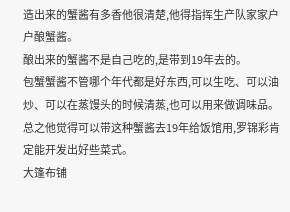造出来的蟹酱有多香他很清楚,他得指挥生产队家家户户酿蟹酱。
酿出来的蟹酱不是自己吃的,是带到19年去的。
包蟹蟹酱不管哪个年代都是好东西,可以生吃、可以油炒、可以在蒸馒头的时候清蒸,也可以用来做调味品。
总之他觉得可以带这种蟹酱去19年给饭馆用,罗锦彩肯定能开发出好些菜式。
大篷布铺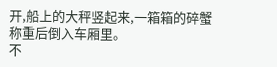开,船上的大秤竖起来,一箱箱的碎蟹称重后倒入车厢里。
不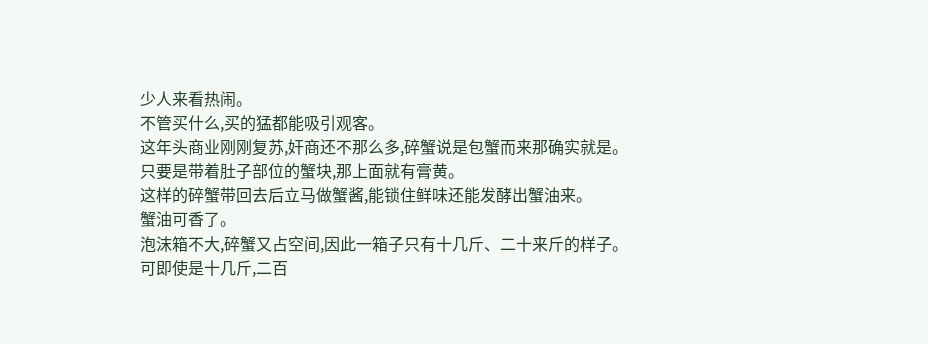少人来看热闹。
不管买什么,买的猛都能吸引观客。
这年头商业刚刚复苏,奸商还不那么多,碎蟹说是包蟹而来那确实就是。
只要是带着肚子部位的蟹块,那上面就有膏黄。
这样的碎蟹带回去后立马做蟹酱,能锁住鲜味还能发酵出蟹油来。
蟹油可香了。
泡沫箱不大,碎蟹又占空间,因此一箱子只有十几斤、二十来斤的样子。
可即使是十几斤,二百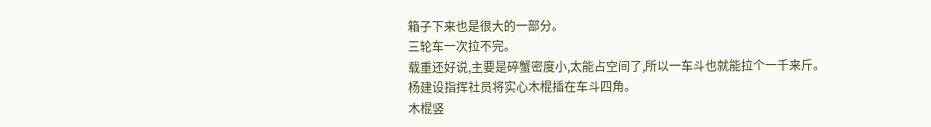箱子下来也是很大的一部分。
三轮车一次拉不完。
载重还好说,主要是碎蟹密度小,太能占空间了,所以一车斗也就能拉个一千来斤。
杨建设指挥社员将实心木棍插在车斗四角。
木棍竖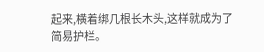起来,横着绑几根长木头,这样就成为了简易护栏。